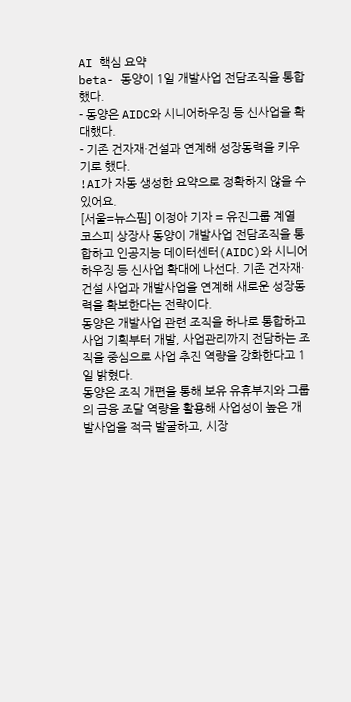AI 핵심 요약
beta- 동양이 1일 개발사업 전담조직을 통합했다.
- 동양은 AIDC와 시니어하우징 등 신사업을 확대했다.
- 기존 건자재·건설과 연계해 성장동력을 키우기로 했다.
!AI가 자동 생성한 요약으로 정확하지 않을 수 있어요.
[서울=뉴스핌] 이정아 기자 = 유진그룹 계열 코스피 상장사 동양이 개발사업 전담조직을 통합하고 인공지능 데이터센터(AIDC)와 시니어하우징 등 신사업 확대에 나선다. 기존 건자재·건설 사업과 개발사업을 연계해 새로운 성장동력을 확보한다는 전략이다.
동양은 개발사업 관련 조직을 하나로 통합하고 사업 기획부터 개발, 사업관리까지 전담하는 조직을 중심으로 사업 추진 역량을 강화한다고 1일 밝혔다.
동양은 조직 개편을 통해 보유 유휴부지와 그룹의 금융 조달 역량을 활용해 사업성이 높은 개발사업을 적극 발굴하고, 시장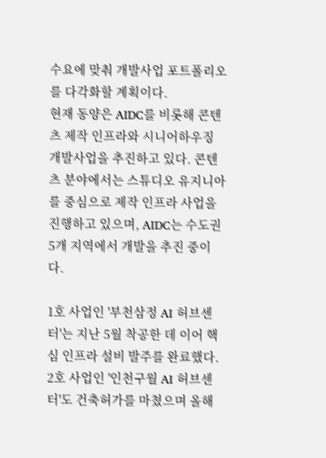수요에 맞춰 개발사업 포트폴리오를 다각화할 계획이다.
현재 동양은 AIDC를 비롯해 콘텐츠 제작 인프라와 시니어하우징 개발사업을 추진하고 있다. 콘텐츠 분야에서는 스튜디오 유지니아를 중심으로 제작 인프라 사업을 진행하고 있으며, AIDC는 수도권 5개 지역에서 개발을 추진 중이다.

1호 사업인 '부천삼정 AI 허브센터'는 지난 5월 착공한 데 이어 핵심 인프라 설비 발주를 완료했다. 2호 사업인 '인천구월 AI 허브센터'도 건축허가를 마쳤으며 올해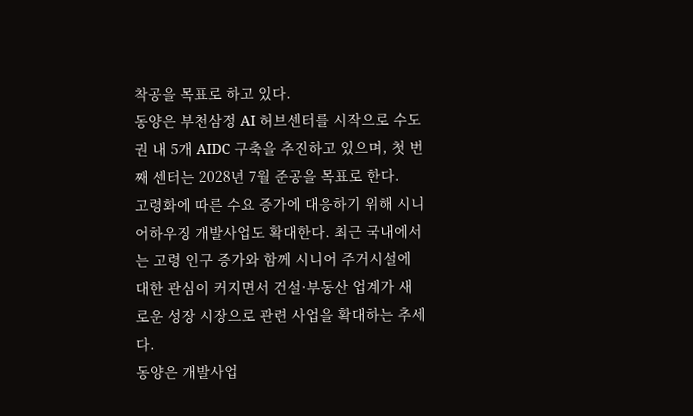착공을 목표로 하고 있다.
동양은 부천삼정 AI 허브센터를 시작으로 수도권 내 5개 AIDC 구축을 추진하고 있으며, 첫 번째 센터는 2028년 7월 준공을 목표로 한다.
고령화에 따른 수요 증가에 대응하기 위해 시니어하우징 개발사업도 확대한다. 최근 국내에서는 고령 인구 증가와 함께 시니어 주거시설에 대한 관심이 커지면서 건설·부동산 업계가 새로운 성장 시장으로 관련 사업을 확대하는 추세다.
동양은 개발사업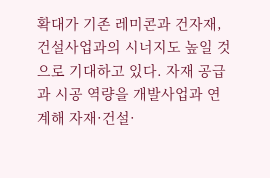확대가 기존 레미콘과 건자재, 건설사업과의 시너지도 높일 것으로 기대하고 있다. 자재 공급과 시공 역량을 개발사업과 연계해 자재·건설·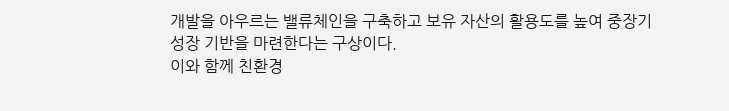개발을 아우르는 밸류체인을 구축하고 보유 자산의 활용도를 높여 중장기 성장 기반을 마련한다는 구상이다.
이와 함께 친환경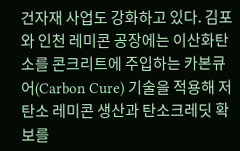건자재 사업도 강화하고 있다. 김포와 인천 레미콘 공장에는 이산화탄소를 콘크리트에 주입하는 카본큐어(Carbon Cure) 기술을 적용해 저탄소 레미콘 생산과 탄소크레딧 확보를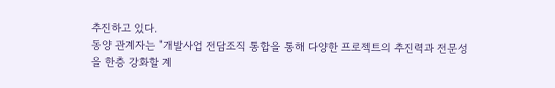추진하고 있다.
동양 관계자는 "개발사업 전담조직 통합을 통해 다양한 프로젝트의 추진력과 전문성을 한층 강화할 계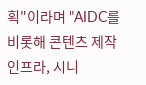획"이라며 "AIDC를 비롯해 콘텐츠 제작 인프라, 시니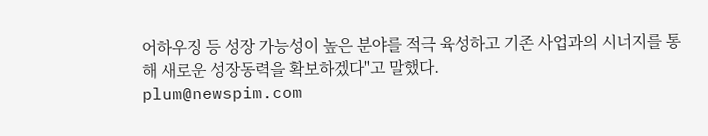어하우징 등 성장 가능성이 높은 분야를 적극 육성하고 기존 사업과의 시너지를 통해 새로운 성장동력을 확보하겠다"고 말했다.
plum@newspim.com